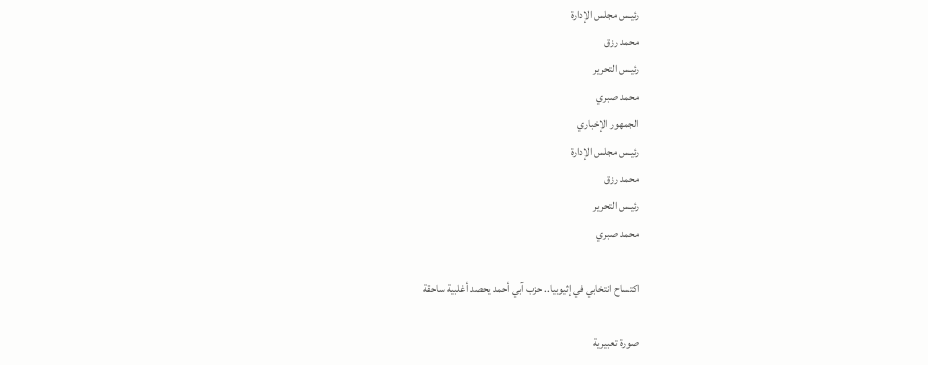رئيـس مجلس الإدارة
محمد رزق
رئيـس التحرير
محمد صبري
الجمهور الإخباري
رئيـس مجلس الإدارة
محمد رزق
رئيـس التحرير
محمد صبري

اكتساح انتخابي في إثيوبيا.. حزب آبي أحمد يحصد أغلبية ساحقة

صورة تعبيرية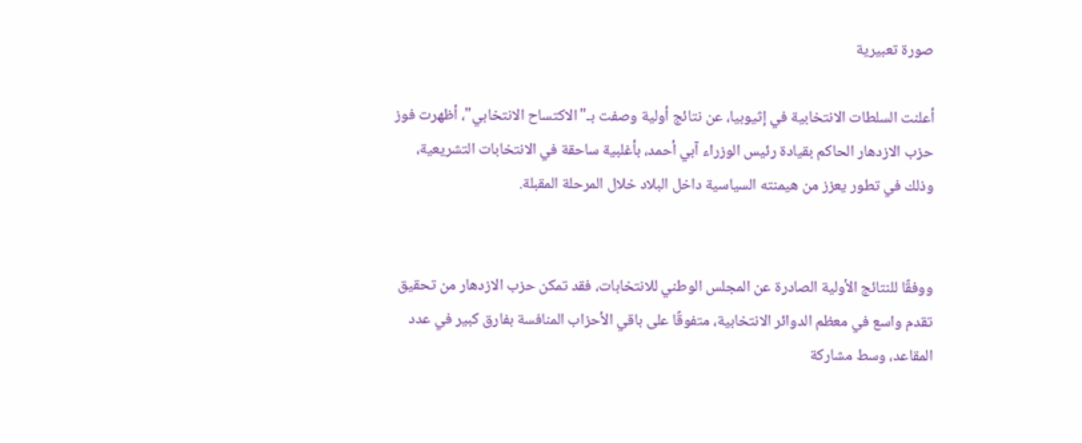صورة تعبيرية

أعلنت السلطات الانتخابية في إثيوبيا، عن نتائج أولية وصفت بـ"الاكتساح الانتخابي"، أظهرت فوز حزب الازدهار الحاكم بقيادة رئيس الوزراء آبي أحمد، بأغلبية ساحقة في الانتخابات التشريعية، وذلك في تطور يعزز من هيمنته السياسية داخل البلاد خلال المرحلة المقبلة.


ووفقًا للنتائج الأولية الصادرة عن المجلس الوطني للانتخابات، فقد تمكن حزب الازدهار من تحقيق تقدم واسع في معظم الدوائر الانتخابية، متفوقًا على باقي الأحزاب المنافسة بفارق كبير في عدد المقاعد، وسط مشاركة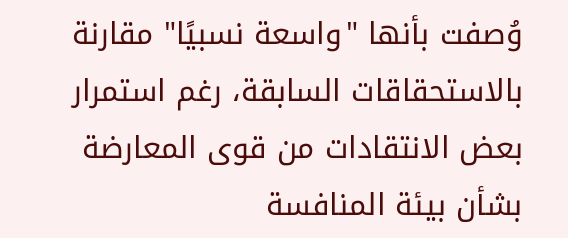وُصفت بأنها "واسعة نسبيًا" مقارنة بالاستحقاقات السابقة، رغم استمرار بعض الانتقادات من قوى المعارضة بشأن بيئة المنافسة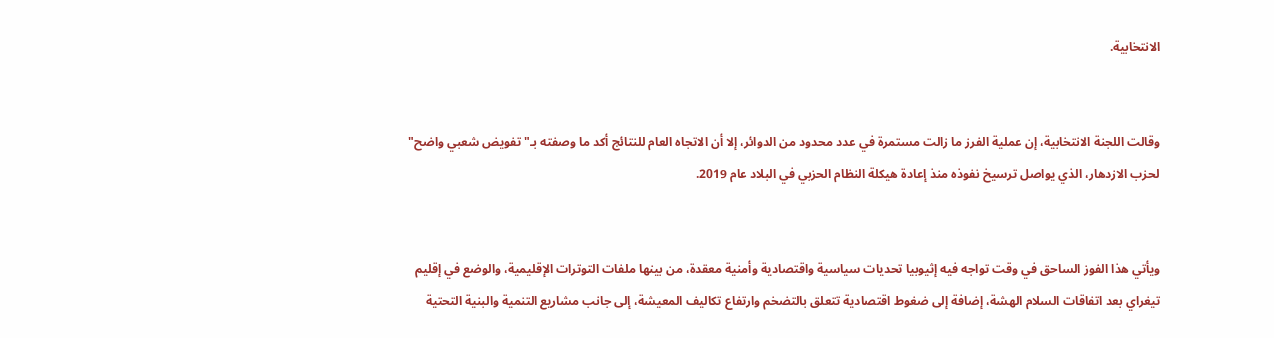الانتخابية.


وقالت اللجنة الانتخابية، إن عملية الفرز ما زالت مستمرة في عدد محدود من الدوائر، إلا أن الاتجاه العام للنتائج أكد ما وصفته بـ"تفويض شعبي واضح" لحزب الازدهار، الذي يواصل ترسيخ نفوذه منذ إعادة هيكلة النظام الحزبي في البلاد عام 2019.


ويأتي هذا الفوز الساحق في وقت تواجه فيه إثيوبيا تحديات سياسية واقتصادية وأمنية معقدة، من بينها ملفات التوترات الإقليمية، والوضع في إقليم تيغراي بعد اتفاقات السلام الهشة، إضافة إلى ضغوط اقتصادية تتعلق بالتضخم وارتفاع تكاليف المعيشة، إلى جانب مشاريع التنمية والبنية التحتية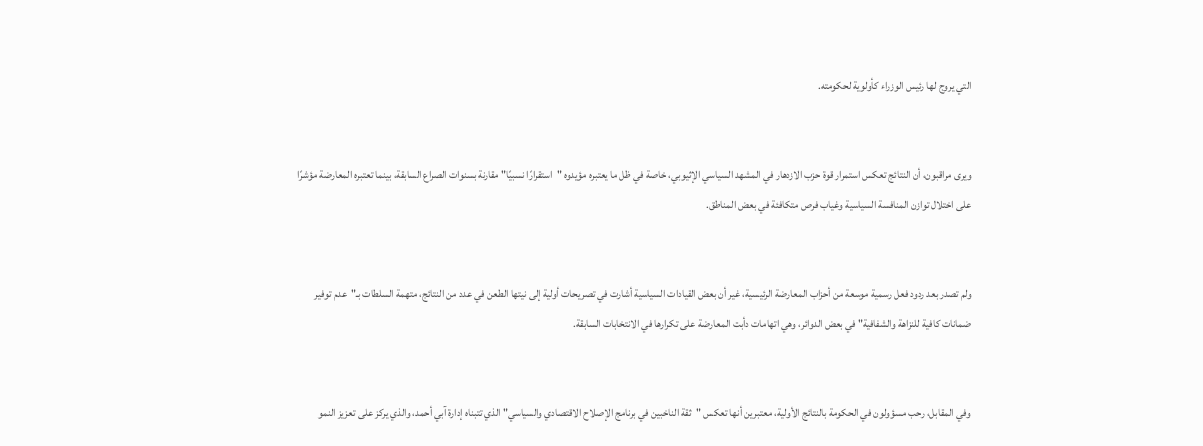التي يروج لها رئيس الوزراء كأولوية لحكومته.


ويرى مراقبون، أن النتائج تعكس استمرار قوة حزب الازدهار في المشهد السياسي الإثيوبي، خاصة في ظل ما يعتبره مؤيدوه "استقرارًا نسبيًا" مقارنة بسنوات الصراع السابقة، بينما تعتبره المعارضة مؤشرًا على اختلال توازن المنافسة السياسية وغياب فرص متكافئة في بعض المناطق.


ولم تصدر بعد ردود فعل رسمية موسعة من أحزاب المعارضة الرئيسية، غير أن بعض القيادات السياسية أشارت في تصريحات أولية إلى نيتها الطعن في عدد من النتائج، متهمة السلطات بـ"عدم توفير ضمانات كافية للنزاهة والشفافية" في بعض الدوائر، وهي اتهامات دأبت المعارضة على تكرارها في الانتخابات السابقة.


وفي المقابل، رحب مسؤولون في الحكومة بالنتائج الأولية، معتبرين أنها تعكس "ثقة الناخبين في برنامج الإصلاح الاقتصادي والسياسي" الذي تتبناه إدارة آبي أحمد، والذي يركز على تعزيز النمو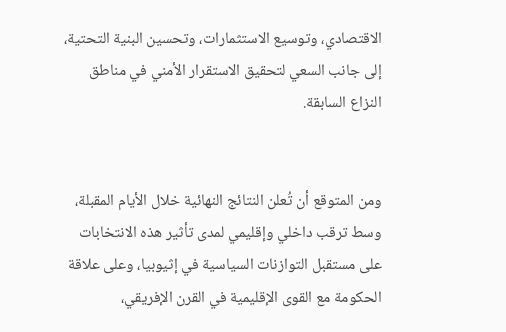الاقتصادي، وتوسيع الاستثمارات، وتحسين البنية التحتية، إلى جانب السعي لتحقيق الاستقرار الأمني في مناطق النزاع السابقة.


ومن المتوقع أن تُعلن النتائج النهائية خلال الأيام المقبلة، وسط ترقب داخلي وإقليمي لمدى تأثير هذه الانتخابات على مستقبل التوازنات السياسية في إثيوبيا، وعلى علاقة الحكومة مع القوى الإقليمية في القرن الإفريقي،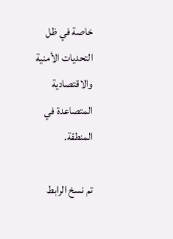خاصة في ظل التحديات الأمنية والاقتصادية المتصاعدة في المنطقة.

تم نسخ الرابط